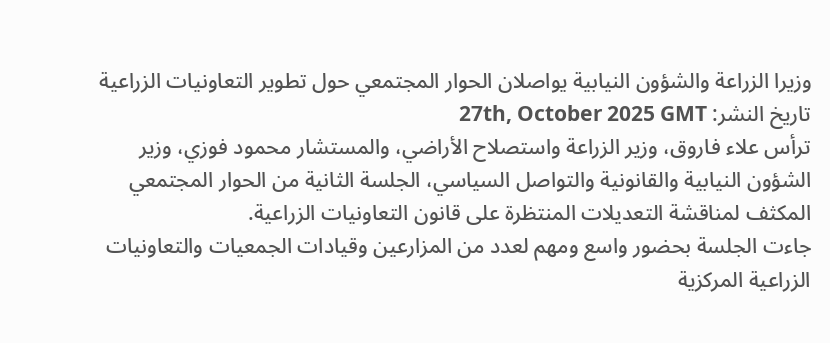وزيرا الزراعة والشؤون النيابية يواصلان الحوار المجتمعي حول تطوير التعاونيات الزراعية
تاريخ النشر: 27th, October 2025 GMT
ترأس علاء فاروق، وزير الزراعة واستصلاح الأراضي، والمستشار محمود فوزي، وزير الشؤون النيابية والقانونية والتواصل السياسي، الجلسة الثانية من الحوار المجتمعي المكثف لمناقشة التعديلات المنتظرة على قانون التعاونيات الزراعية.
جاءت الجلسة بحضور واسع ومهم لعدد من المزارعين وقيادات الجمعيات والتعاونيات الزراعية المركزية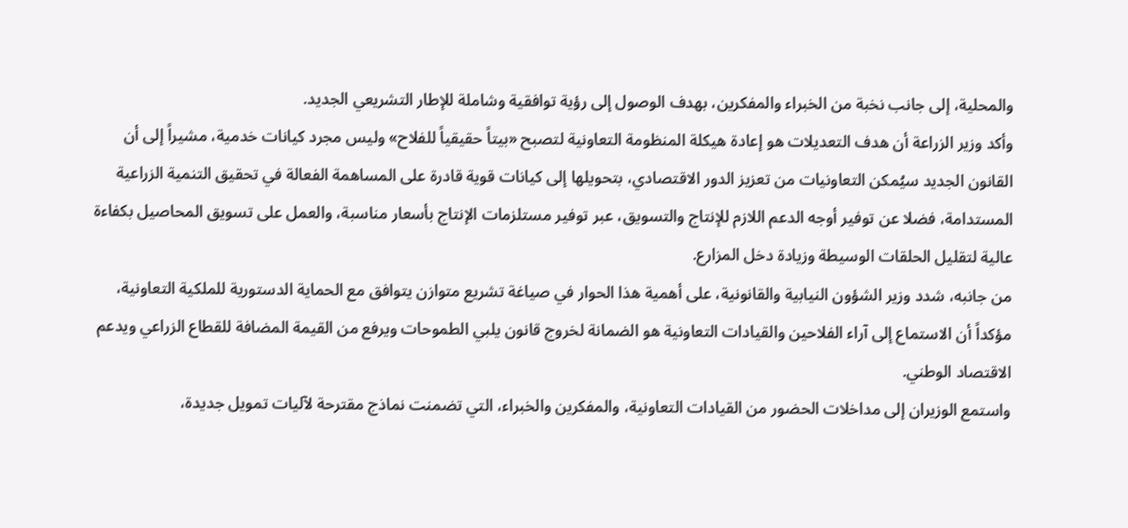والمحلية، إلى جانب نخبة من الخبراء والمفكرين، بهدف الوصول إلى رؤية توافقية وشاملة للإطار التشريعي الجديد.
وأكد وزير الزراعة أن هدف التعديلات هو إعادة هيكلة المنظومة التعاونية لتصبح «بيتاً حقيقياً للفلاح» وليس مجرد كيانات خدمية، مشيراً إلى أن القانون الجديد سيُمكن التعاونيات من تعزيز الدور الاقتصادي، بتحويلها إلى كيانات قوية قادرة على المساهمة الفعالة في تحقيق التنمية الزراعية المستدامة، فضلا عن توفير أوجه الدعم اللازم للإنتاج والتسويق، عبر توفير مستلزمات الإنتاج بأسعار مناسبة، والعمل على تسويق المحاصيل بكفاءة عالية لتقليل الحلقات الوسيطة وزيادة دخل المزارع.
من جانبه، شدد وزير الشؤون النيابية والقانونية، على أهمية هذا الحوار في صياغة تشريع متوازن يتوافق مع الحماية الدستورية للملكية التعاونية، مؤكداً أن الاستماع إلى آراء الفلاحين والقيادات التعاونية هو الضمانة لخروج قانون يلبي الطموحات ويرفع من القيمة المضافة للقطاع الزراعي ويدعم الاقتصاد الوطني.
واستمع الوزيران إلى مداخلات الحضور من القيادات التعاونية، والمفكرين والخبراء، التي تضمنت نماذج مقترحة لآليات تمويل جديدة،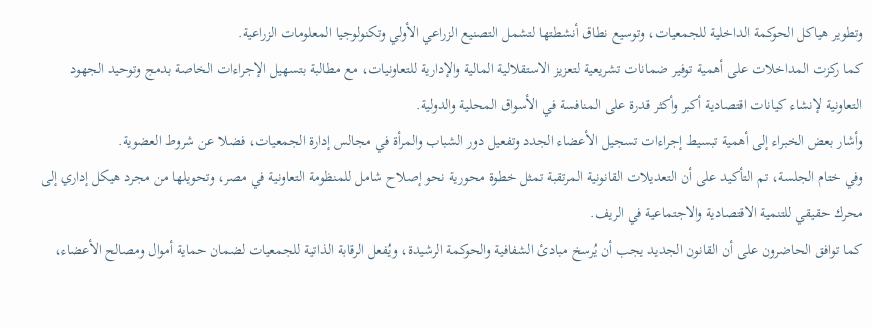وتطوير هياكل الحوكمة الداخلية للجمعيات، وتوسيع نطاق أنشطتها لتشمل التصنيع الزراعي الأولي وتكنولوجيا المعلومات الزراعية.
كما ركزت المداخلات على أهمية توفير ضمانات تشريعية لتعزيز الاستقلالية المالية والإدارية للتعاونيات، مع مطالبة بتسهيل الإجراءات الخاصة بدمج وتوحيد الجهود التعاونية لإنشاء كيانات اقتصادية أكبر وأكثر قدرة على المنافسة في الأسواق المحلية والدولية.
وأشار بعض الخبراء إلى أهمية تبسيط إجراءات تسجيل الأعضاء الجدد وتفعيل دور الشباب والمرأة في مجالس إدارة الجمعيات، فضلا عن شروط العضوية.
وفي ختام الجلسة، تم التأكيد على أن التعديلات القانونية المرتقبة تمثل خطوة محورية نحو إصلاح شامل للمنظومة التعاونية في مصر، وتحويلها من مجرد هيكل إداري إلى محرك حقيقي للتنمية الاقتصادية والاجتماعية في الريف.
كما توافق الحاضرون على أن القانون الجديد يجب أن يُرسخ مبادئ الشفافية والحوكمة الرشيدة، ويُفعل الرقابة الذاتية للجمعيات لضمان حماية أموال ومصالح الأعضاء،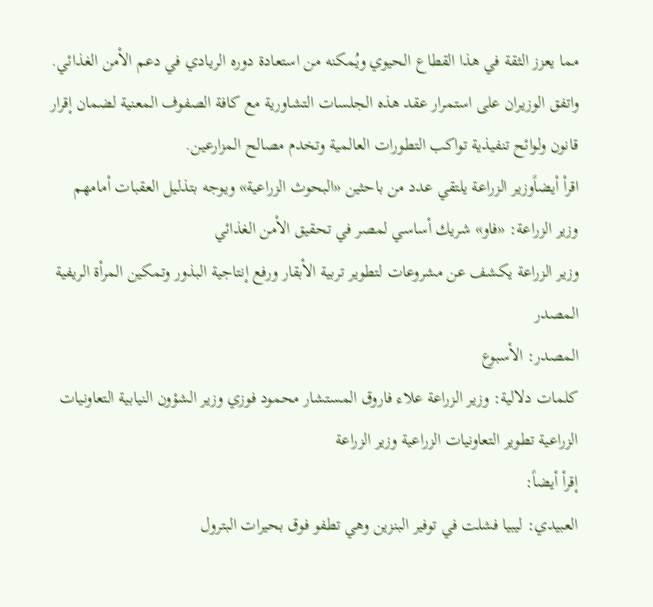مما يعزز الثقة في هذا القطاع الحيوي ويُمكنه من استعادة دوره الريادي في دعم الأمن الغذائي.
واتفق الوزيران على استمرار عقد هذه الجلسات التشاورية مع كافة الصفوف المعنية لضمان إقرار قانون ولوائح تنفيذية تواكب التطورات العالمية وتخدم مصالح المزارعين.
اقرأ أيضاًوزير الزراعة يلتقي عدد من باحثين «البحوث الزراعية» ويوجه بتذليل العقبات أمامهم
وزير الزراعة: «فاو» شريك أساسي لمصر في تحقيق الأمن الغذائي
وزير الزراعة يكشف عن مشروعات لتطوير تربية الأبقار ورفع إنتاجية البذور وتمكين المرأة الريفية
المصدر
المصدر: الأسبوع
كلمات دلالية: وزير الزراعة علاء فاروق المستشار محمود فوزي وزير الشؤون النيابية التعاونيات الزراعية تطوير التعاونيات الزراعية وزیر الزراعة
إقرأ أيضاً:
العبيدي: ليبيا فشلت في توفير البنزين وهي تطفو فوق بحيرات البترول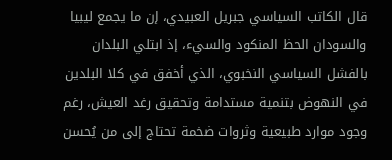قال الكاتب السياسي جبريل العبيدي، إن ما يجمع ليبيا والسودان الحظ المنكود والسيء، إذ ابتلي البلدان بالفشل السياسي النخبوي، الذي أخفق في كلا البلدين في النهوض بتنمية مستدامة وتحقيق رغد العيش، رغم وجود موارد طبيعية وثروات ضخمة تحتاج إلى من يُحسن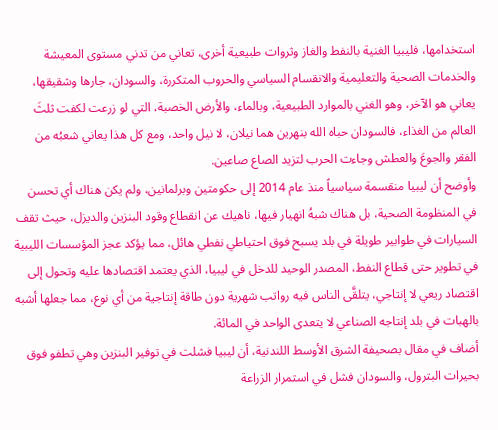استخدامها، فليبيا الغنية بالنفط والغاز وثروات طبيعية أخرى، تعاني من تدني مستوى المعيشة والخدمات الصحية والتعليمية والانقسام السياسي والحروب المتكررة، والسودان، جارها وشقيقها، يعاني هو الآخر، وهو الغني بالموارد الطبيعية، وبالماء، والأرض الخصبة، التي لو زرعت لكفت ثلثَ العالم من الغذاء، فالسودان حباه الله بنهرين هما نيلان، لا نيل واحد، ومع كل هذا يعاني شعبُه من الفقر والجوعَ والعطش وجاءت الحرب لتزيد الصاع صاعين.
وأوضح أن ليبيا منقسمة سياسياً منذ عام 2014 إلى حكومتين وبرلمانين، ولم يكن هناك أي تحسن في المنظومة الصحية، بل هناك شبهُ انهيار فيها، ناهيك عن انقطاع وقود البنزين والديزل، حيث تقف السيارات في طوابير طويلة في بلد يسبح فوق احتياطي نفطي هائل، مما يؤكد عجز المؤسسات الليبية في تطوير حتى قطاع النفط، المصدر الوحيد للدخل في ليبيا، الذي يعتمد اقتصادها عليه وتحول إلى اقتصاد ريعي لا إنتاجي، يتلقَّى الناس فيه رواتب شهرية دون طاقة إنتاجية من أي نوع، مما جعلها أشبه بالهبات في بلد إنتاجه الصناعي لا يتعدى الواحد في المائة.
أضاف في مقال بصحيفة الشرق الأوسط اللندنية، أن ليبيا فشلت في توفير البنزين وهي تطفو فوق بحيرات البترول، والسودان فشل في استمرار الزراعة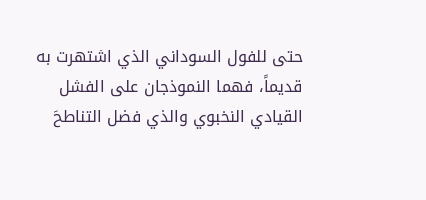حتى للفول السوداني الذي اشتهرت به قديماً، فهما النموذجان على الفشل القيادي النخبوي والذي فضل التناطحَ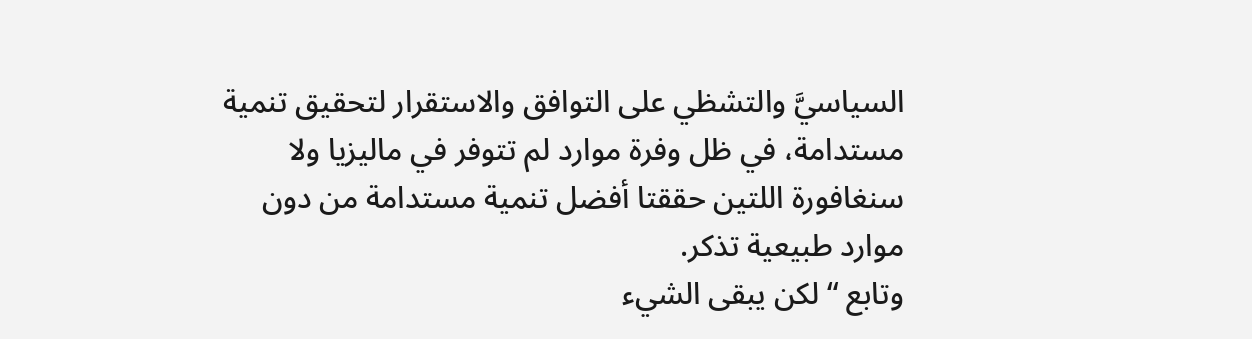السياسيَّ والتشظي على التوافق والاستقرار لتحقيق تنمية مستدامة، في ظل وفرة موارد لم تتوفر في ماليزيا ولا سنغافورة اللتين حققتا أفضل تنمية مستدامة من دون موارد طبيعية تذكر.
وتابع “لكن يبقى الشيء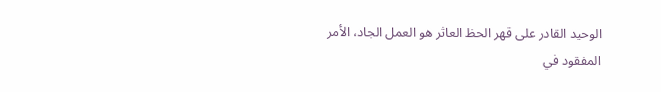الوحيد القادر على قهر الحظ العاثر هو العمل الجاد، الأمر المفقود في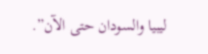ليبيا والسودان حتى الآن”.